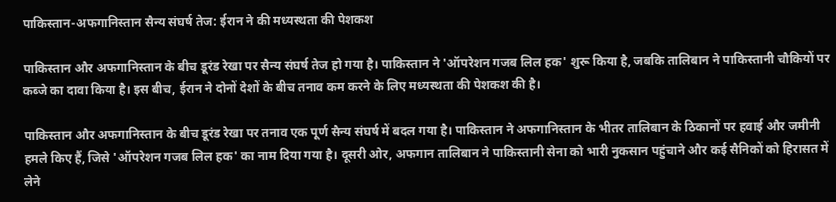पाकिस्तान-अफगानिस्तान सैन्य संघर्ष तेज: ईरान ने की मध्यस्थता की पेशकश

पाकिस्तान और अफगानिस्तान के बीच डूरंड रेखा पर सैन्य संघर्ष तेज हो गया है। पाकिस्तान ने 'ऑपरेशन गजब लिल हक' शुरू किया है, जबकि तालिबान ने पाकिस्तानी चौकियों पर कब्जे का दावा किया है। इस बीच, ईरान ने दोनों देशों के बीच तनाव कम करने के लिए मध्यस्थता की पेशकश की है।

पाकिस्तान और अफगानिस्तान के बीच डूरंड रेखा पर तनाव एक पूर्ण सैन्य संघर्ष में बदल गया है। पाकिस्तान ने अफगानिस्तान के भीतर तालिबान के ठिकानों पर हवाई और जमीनी हमले किए हैं, जिसे 'ऑपरेशन गजब लिल हक' का नाम दिया गया है। दूसरी ओर, अफगान तालिबान ने पाकिस्तानी सेना को भारी नुकसान पहुंचाने और कई सैनिकों को हिरासत में लेने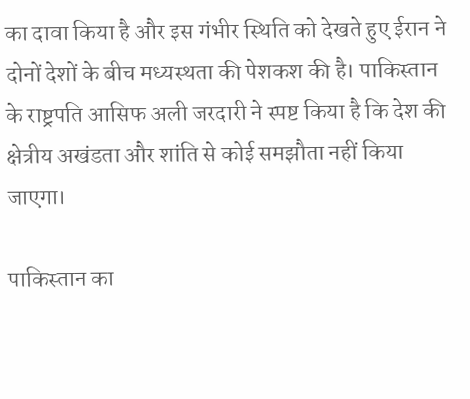का दावा किया है और इस गंभीर स्थिति को देखते हुए ईरान ने दोनों देशों के बीच मध्यस्थता की पेशकश की है। पाकिस्तान के राष्ट्रपति आसिफ अली जरदारी ने स्पष्ट किया है कि देश की क्षेत्रीय अखंडता और शांति से कोई समझौता नहीं किया जाएगा।

पाकिस्तान का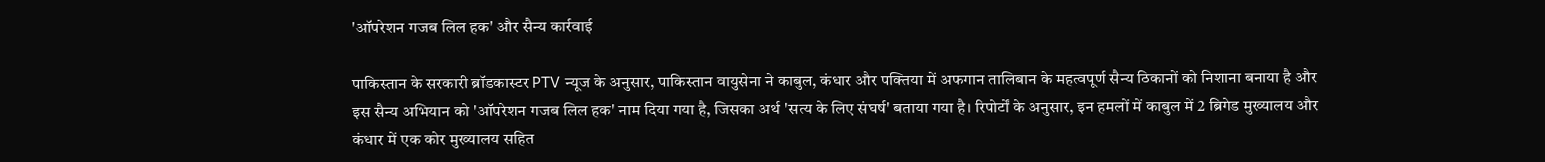'ऑपरेशन गजब लिल हक' और सैन्य कार्रवाई

पाकिस्तान के सरकारी ब्रॉडकास्टर PTV न्यूज के अनुसार, पाकिस्तान वायुसेना ने काबुल, कंधार और पक्तिया में अफगान तालिबान के महत्वपूर्ण सैन्य ठिकानों को निशाना बनाया है और इस सैन्य अभियान को 'ऑपरेशन गजब लिल हक' नाम दिया गया है, जिसका अर्थ 'सत्य के लिए संघर्ष' बताया गया है। रिपोर्टों के अनुसार, इन हमलों में काबुल में 2 ब्रिगेड मुख्यालय और कंधार में एक कोर मुख्यालय सहित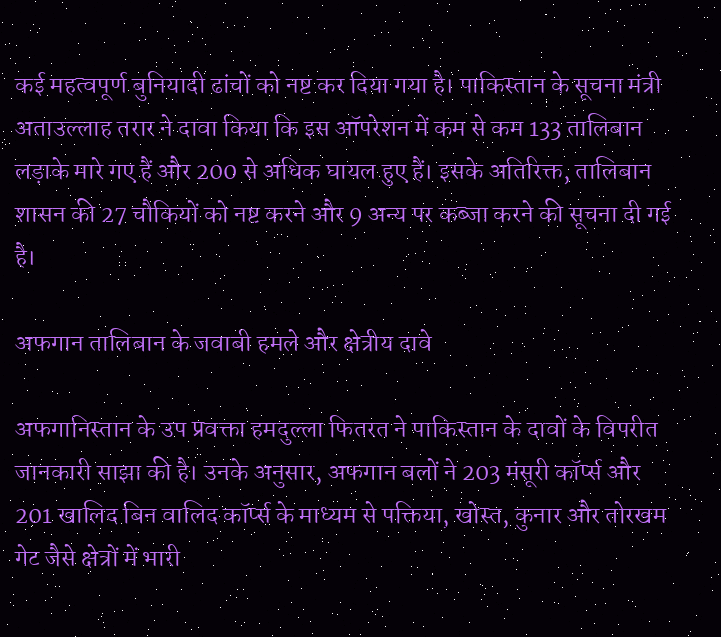कई महत्वपूर्ण बुनियादी ढांचों को नष्ट कर दिया गया है। पाकिस्तान के सूचना मंत्री अताउल्लाह तरार ने दावा किया कि इस ऑपरेशन में कम से कम 133 तालिबान लड़ाके मारे गए हैं और 200 से अधिक घायल हुए हैं। इसके अतिरिक्त, तालिबान शासन की 27 चौकियों को नष्ट करने और 9 अन्य पर कब्जा करने की सूचना दी गई है।

अफगान तालिबान के जवाबी हमले और क्षेत्रीय दावे

अफगानिस्तान के उप प्रवक्ता हमदुल्ला फितरत ने पाकिस्तान के दावों के विपरीत जानकारी साझा की है। उनके अनुसार, अफगान बलों ने 203 मंसूरी कॉर्प्स और 201 खालिद बिन वालिद कॉर्प्स के माध्यम से पक्तिया, खोस्त, कुनार और तोरखम गेट जैसे क्षेत्रों में भारी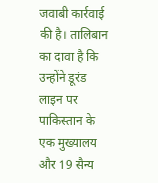जवाबी कार्रवाई की है। तालिबान का दावा है कि उन्होंने डूरंड लाइन पर पाकिस्तान के एक मुख्यालय और 19 सैन्य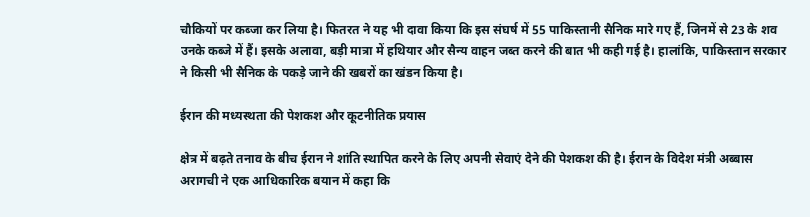चौकियों पर कब्जा कर लिया है। फितरत ने यह भी दावा किया कि इस संघर्ष में 55 पाकिस्तानी सैनिक मारे गए हैं, जिनमें से 23 के शव उनके कब्जे में हैं। इसके अलावा, बड़ी मात्रा में हथियार और सैन्य वाहन जब्त करने की बात भी कही गई है। हालांकि, पाकिस्तान सरकार ने किसी भी सैनिक के पकड़े जाने की खबरों का खंडन किया है।

ईरान की मध्यस्थता की पेशकश और कूटनीतिक प्रयास

क्षेत्र में बढ़ते तनाव के बीच ईरान ने शांति स्थापित करने के लिए अपनी सेवाएं देने की पेशकश की है। ईरान के विदेश मंत्री अब्बास अरागची ने एक आधिकारिक बयान में कहा कि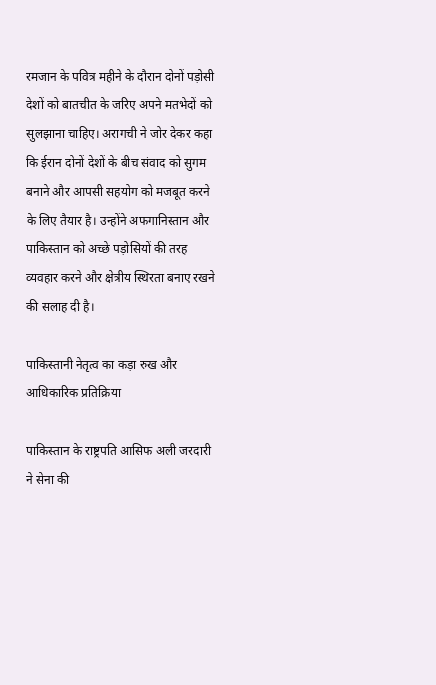रमजान के पवित्र महीने के दौरान दोनों पड़ोसी देशों को बातचीत के जरिए अपने मतभेदों को सुलझाना चाहिए। अरागची ने जोर देकर कहा कि ईरान दोनों देशों के बीच संवाद को सुगम बनाने और आपसी सहयोग को मजबूत करने के लिए तैयार है। उन्होंने अफगानिस्तान और पाकिस्तान को अच्छे पड़ोसियों की तरह व्यवहार करने और क्षेत्रीय स्थिरता बनाए रखने की सलाह दी है।

पाकिस्तानी नेतृत्व का कड़ा रुख और आधिकारिक प्रतिक्रिया

पाकिस्तान के राष्ट्रपति आसिफ अली जरदारी ने सेना की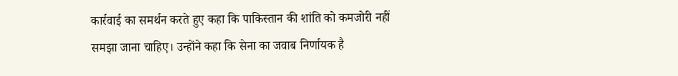कार्रवाई का समर्थन करते हुए कहा कि पाकिस्तान की शांति को कमजोरी नहीं समझा जाना चाहिए। उन्होंने कहा कि सेना का जवाब निर्णायक है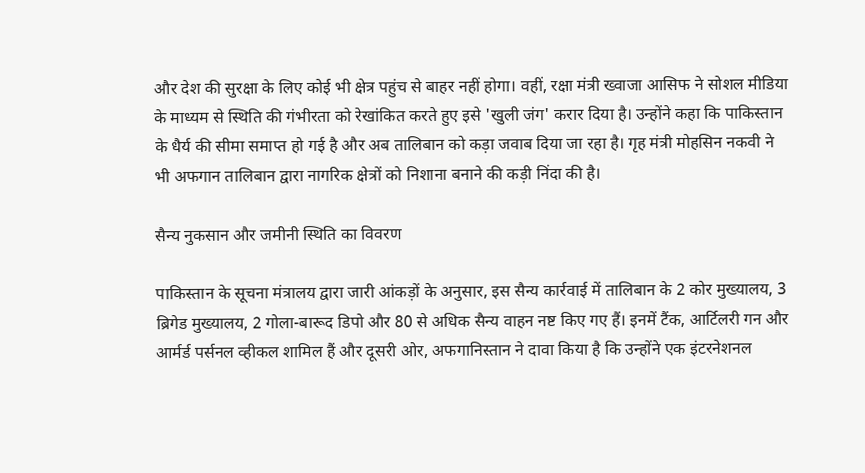और देश की सुरक्षा के लिए कोई भी क्षेत्र पहुंच से बाहर नहीं होगा। वहीं, रक्षा मंत्री ख्वाजा आसिफ ने सोशल मीडिया के माध्यम से स्थिति की गंभीरता को रेखांकित करते हुए इसे 'खुली जंग' करार दिया है। उन्होंने कहा कि पाकिस्तान के धैर्य की सीमा समाप्त हो गई है और अब तालिबान को कड़ा जवाब दिया जा रहा है। गृह मंत्री मोहसिन नकवी ने भी अफगान तालिबान द्वारा नागरिक क्षेत्रों को निशाना बनाने की कड़ी निंदा की है।

सैन्य नुकसान और जमीनी स्थिति का विवरण

पाकिस्तान के सूचना मंत्रालय द्वारा जारी आंकड़ों के अनुसार, इस सैन्य कार्रवाई में तालिबान के 2 कोर मुख्यालय, 3 ब्रिगेड मुख्यालय, 2 गोला-बारूद डिपो और 80 से अधिक सैन्य वाहन नष्ट किए गए हैं। इनमें टैंक, आर्टिलरी गन और आर्मर्ड पर्सनल व्हीकल शामिल हैं और दूसरी ओर, अफगानिस्तान ने दावा किया है कि उन्होंने एक इंटरनेशनल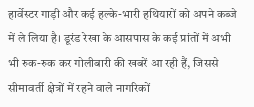हार्वेस्टर गाड़ी और कई हल्के-भारी हथियारों को अपने कब्जे में ले लिया है। डूरंड रेखा के आसपास के कई प्रांतों में अभी भी रुक-रुक कर गोलीबारी की खबरें आ रही हैं, जिससे सीमावर्ती क्षेत्रों में रहने वाले नागरिकों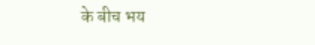के बीच भय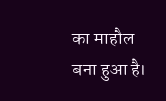का माहौल बना हुआ है।